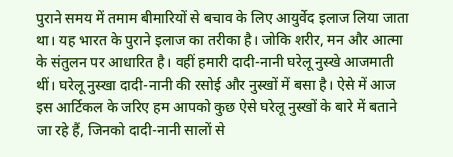पुराने समय में तमाम बीमारियों से बचाव के लिए आयुर्वेद इलाज लिया जाता था। यह भारत के पुराने इलाज का तरीका है। जोकि शरीर, मन और आत्मा के संतुलन पर आधारित है। वहीं हमारी दादी-नानी घरेलू नुस्खे आजमाती थीं। घरेलू नुस्खा दादी-नानी की रसोई और नुस्खों में बसा है। ऐसे में आज इस आर्टिकल के जरिए हम आपको कुछ ऐसे घरेलू नुस्खों के बारे में बताने जा रहे हैं, जिनको दादी-नानी सालों से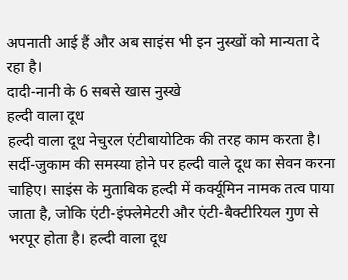अपनाती आई हैं और अब साइंस भी इन नुस्खों को मान्यता दे रहा है।
दादी-नानी के 6 सबसे खास नुस्खे
हल्दी वाला दूध
हल्दी वाला दूध नेचुरल एंटीबायोटिक की तरह काम करता है। सर्दी-जुकाम की समस्या होने पर हल्दी वाले दूध का सेवन करना चाहिए। साइंस के मुताबिक हल्दी में कर्क्यूमिन नामक तत्व पाया जाता है, जोकि एंटी-इंफ्लेमेटरी और एंटी-बैक्टीरियल गुण से भरपूर होता है। हल्दी वाला दूध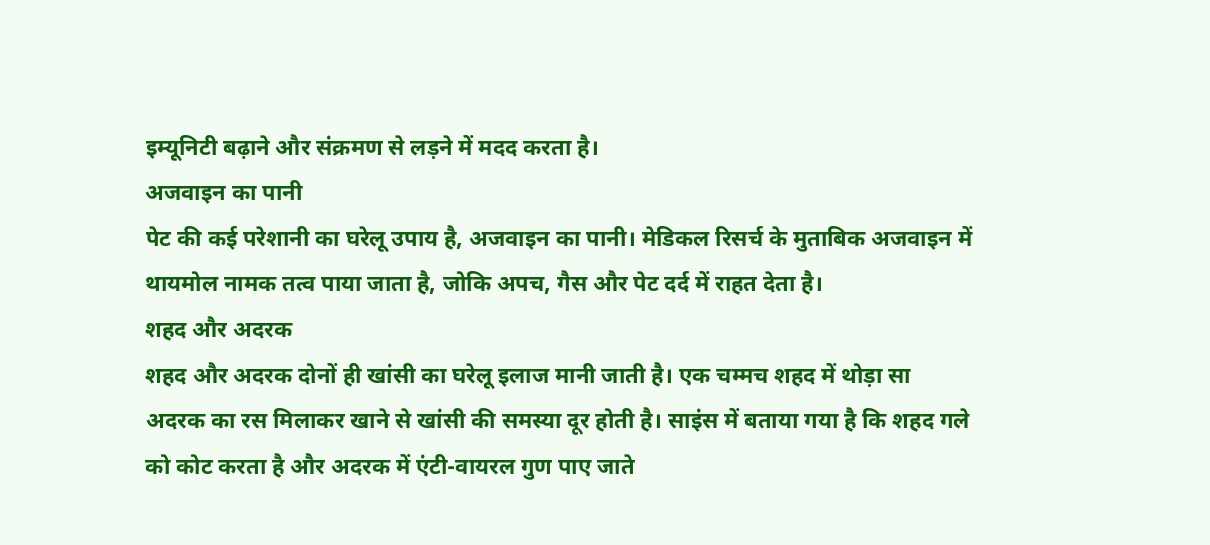इम्यूनिटी बढ़ाने और संक्रमण से लड़ने में मदद करता है।
अजवाइन का पानी
पेट की कई परेशानी का घरेलू उपाय है, अजवाइन का पानी। मेडिकल रिसर्च के मुताबिक अजवाइन में थायमोल नामक तत्व पाया जाता है, जोकि अपच, गैस और पेट दर्द में राहत देता है।
शहद और अदरक
शहद और अदरक दोनों ही खांसी का घरेलू इलाज मानी जाती है। एक चम्मच शहद में थोड़ा सा अदरक का रस मिलाकर खाने से खांसी की समस्या दूर होती है। साइंस में बताया गया है कि शहद गले को कोट करता है और अदरक में एंटी-वायरल गुण पाए जाते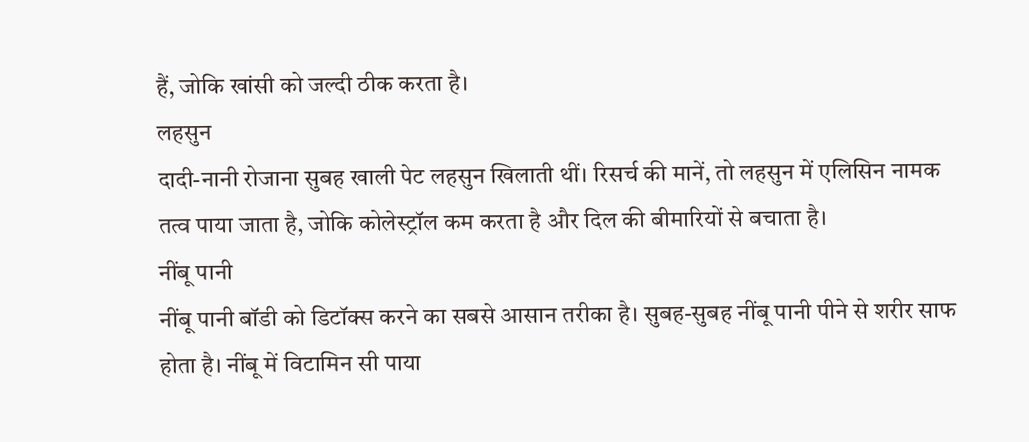हैं, जोकि खांसी को जल्दी ठीक करता है।
लहसुन
दादी-नानी रोजाना सुबह खाली पेट लहसुन खिलाती थीं। रिसर्च की मानें, तो लहसुन में एलिसिन नामक तत्व पाया जाता है, जोकि कोलेस्ट्रॉल कम करता है और दिल की बीमारियों से बचाता है।
नींबू पानी
नींबू पानी बॉडी को डिटॉक्स करने का सबसे आसान तरीका है। सुबह-सुबह नींबू पानी पीने से शरीर साफ होता है। नींबू में विटामिन सी पाया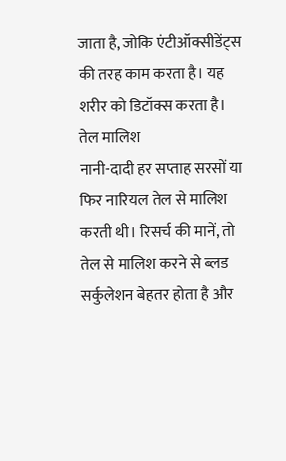जाता है, जोकि एंटीऑक्सीडेंट्स की तरह काम करता है। यह शरीर को डिटॉक्स करता है।
तेल मालिश
नानी-दादी हर सप्ताह सरसों या फिर नारियल तेल से मालिश करती थी। रिसर्च की मानें, तो तेल से मालिश करने से ब्लड सर्कुलेशन बेहतर होता है और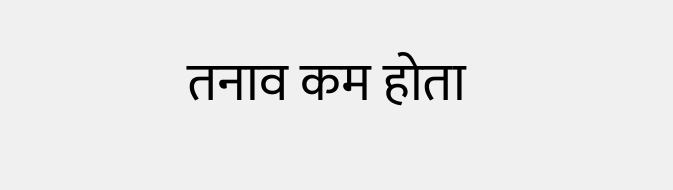तनाव कम होता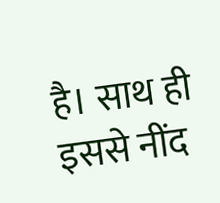है। साथ ही इससे नींद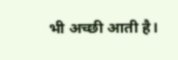भी अच्छी आती है।